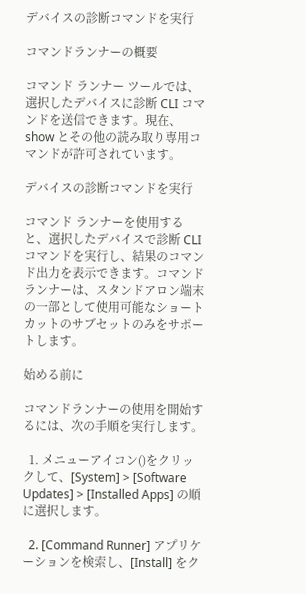デバイスの診断コマンドを実行

コマンドランナーの概要

コマンド ランナー ツールでは、選択したデバイスに診断 CLI コマンドを送信できます。現在、show とその他の読み取り専用コマンドが許可されています。

デバイスの診断コマンドを実行

コマンド ランナーを使用すると、選択したデバイスで診断 CLI コマンドを実行し、結果のコマンド出力を表示できます。コマンドランナーは、スタンドアロン端末の一部として使用可能なショートカットのサブセットのみをサポートします。

始める前に

コマンドランナーの使用を開始するには、次の手順を実行します。

  1. メニューアイコン()をクリックして、[System] > [Software Updates] > [Installed Apps] の順に選択します。

  2. [Command Runner] アプリケーションを検索し、[Install] をク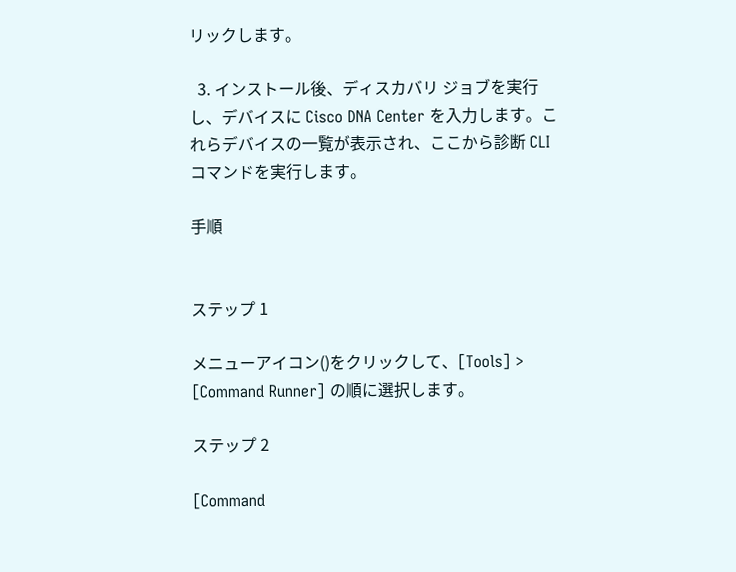リックします。

  3. インストール後、ディスカバリ ジョブを実行し、デバイスに Cisco DNA Center を入力します。これらデバイスの一覧が表示され、ここから診断 CLI コマンドを実行します。

手順


ステップ 1

メニューアイコン()をクリックして、[Tools] > [Command Runner] の順に選択します。

ステップ 2

[Command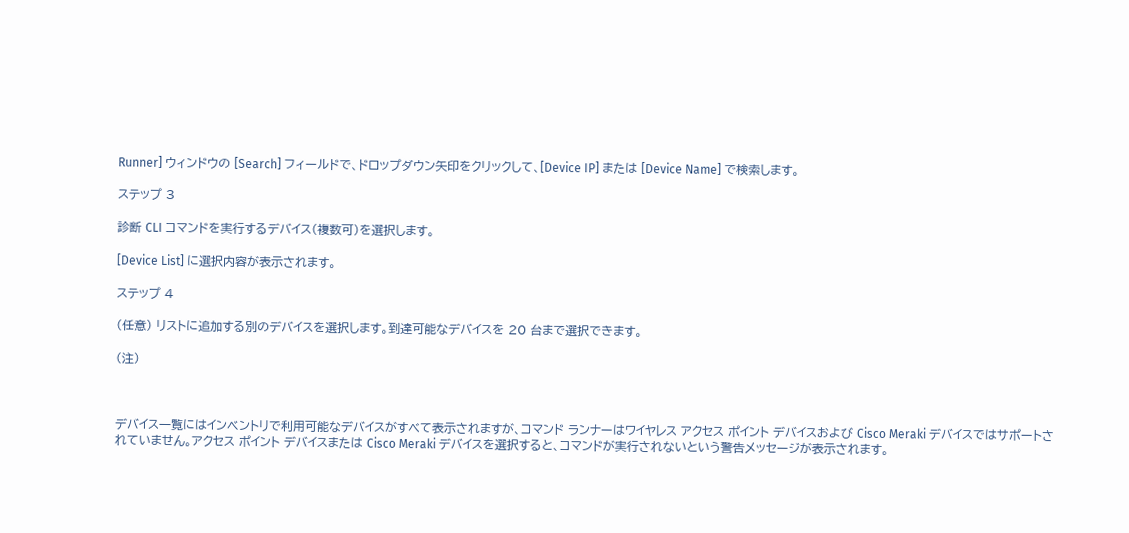Runner] ウィンドウの [Search] フィールドで、ドロップダウン矢印をクリックして、[Device IP] または [Device Name] で検索します。

ステップ 3

診断 CLI コマンドを実行するデバイス(複数可)を選択します。

[Device List] に選択内容が表示されます。

ステップ 4

(任意) リストに追加する別のデバイスを選択します。到達可能なデバイスを 20 台まで選択できます。

(注)



デバイス一覧にはインベントリで利用可能なデバイスがすべて表示されますが、コマンド ランナーはワイヤレス アクセス ポイント デバイスおよび Cisco Meraki デバイスではサポートされていません。アクセス ポイント デバイスまたは Cisco Meraki デバイスを選択すると、コマンドが実行されないという警告メッセージが表示されます。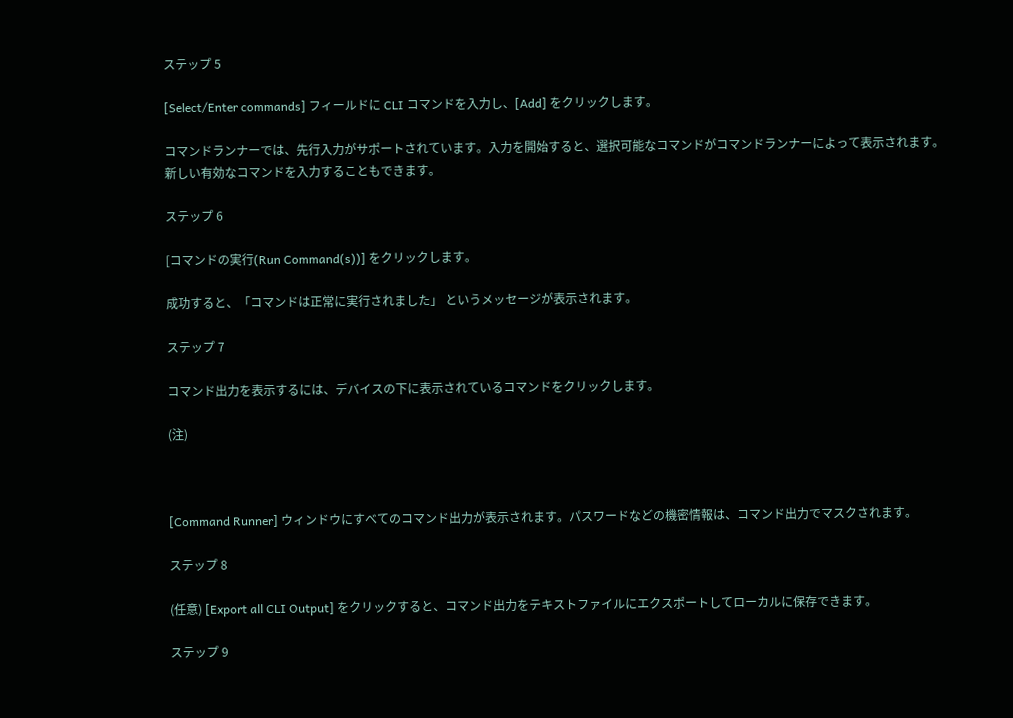ステップ 5

[Select/Enter commands] フィールドに CLI コマンドを入力し、[Add] をクリックします。

コマンドランナーでは、先行入力がサポートされています。入力を開始すると、選択可能なコマンドがコマンドランナーによって表示されます。新しい有効なコマンドを入力することもできます。

ステップ 6

[コマンドの実行(Run Command(s))] をクリックします。

成功すると、「コマンドは正常に実行されました」 というメッセージが表示されます。

ステップ 7

コマンド出力を表示するには、デバイスの下に表示されているコマンドをクリックします。

(注)



[Command Runner] ウィンドウにすべてのコマンド出力が表示されます。パスワードなどの機密情報は、コマンド出力でマスクされます。

ステップ 8

(任意) [Export all CLI Output] をクリックすると、コマンド出力をテキストファイルにエクスポートしてローカルに保存できます。

ステップ 9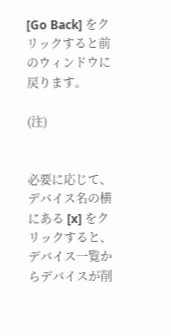[Go Back] をクリックすると前のウィンドウに戻ります。

(注)


必要に応じて、デバイス名の横にある [x] をクリックすると、デバイス一覧からデバイスが削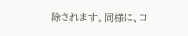除されます。同様に、コ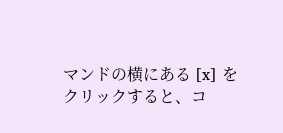マンドの横にある [x] をクリックすると、コ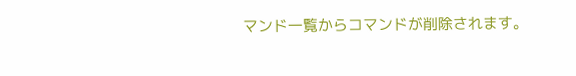マンド一覧からコマンドが削除されます。